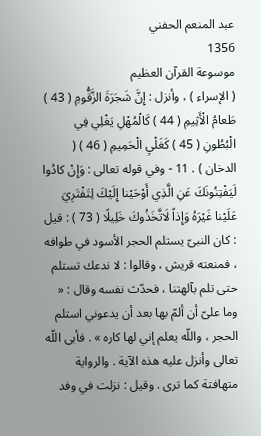عبد المنعم الحفني
1356
موسوعة القرآن العظيم
( الإسراء ) ، وأنزل : إِنَّ شَجَرَةَ الزَّقُّومِ ( 43 ) طَعامُ الْأَثِيمِ ( 44 ) كَالْمُهْلِ يَغْلِي فِي الْبُطُونِ ( 45 ) كَغَلْيِ الْحَمِيمِ ( 46 ) ( الدخان ) . 11 - وفي قوله تعالى : وَإِنْ كادُوا لَيَفْتِنُونَكَ عَنِ الَّذِي أَوْحَيْنا إِلَيْكَ لِتَفْتَرِيَ عَلَيْنا غَيْرَهُ وَإِذاً لَاتَّخَذُوكَ خَلِيلًا ( 73 ) : قيل : كان النبىّ يستلم الحجر الأسود في طوافه ، فمنعته قريش ، وقالوا : لا ندعك تستلم حتى تلم بآلهتنا ، فحدّث نفسه وقال : « وما علىّ أن ألمّ بها بعد أن يدعوني استلم الحجر ، واللّه يعلم إني لها كاره » . فأبى اللّه تعالى وأنزل عليه هذه الآية . والرواية متهافتة كما ترى . وقيل : نزلت في وفد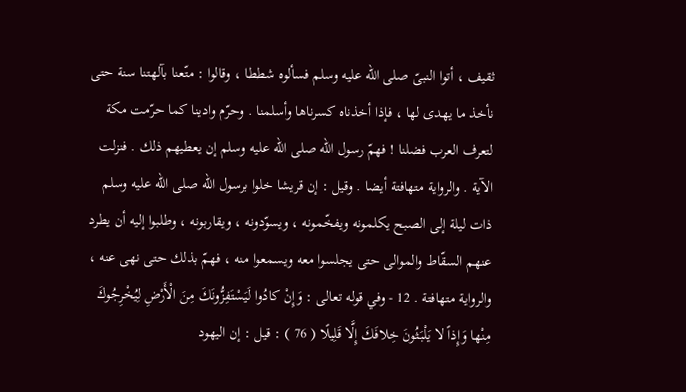ثقيف ، أتوا النبىّ صلى اللّه عليه وسلم فسألوه شططا ، وقالوا : متّعنا بآلهتنا سنة حتى نأخذ ما يهدى لها ، فإذا أخذناه كسرناها وأسلمنا . وحرّم وادينا كما حرّمت مكة لتعرف العرب فضلنا ! فهمّ رسول اللّه صلى اللّه عليه وسلم إن يعطيهم ذلك . فنزلت الآية . والرواية متهافتة أيضا . وقيل : إن قريشا خلوا برسول اللّه صلى اللّه عليه وسلم ذات ليلة إلى الصبح يكلمونه ويفخّمونه ، ويسوّدونه ، ويقاربونه ، وطلبوا إليه أن يطرد عنهم السقّاط والموالى حتى يجلسوا معه ويسمعوا منه ، فهمّ بذلك حتى نهى عنه ، والرواية متهافتة . 12 - وفي قوله تعالى : وَإِنْ كادُوا لَيَسْتَفِزُّونَكَ مِنَ الْأَرْضِ لِيُخْرِجُوكَ مِنْها وَإِذاً لا يَلْبَثُونَ خِلافَكَ إِلَّا قَلِيلًا ( 76 ) : قيل : إن اليهود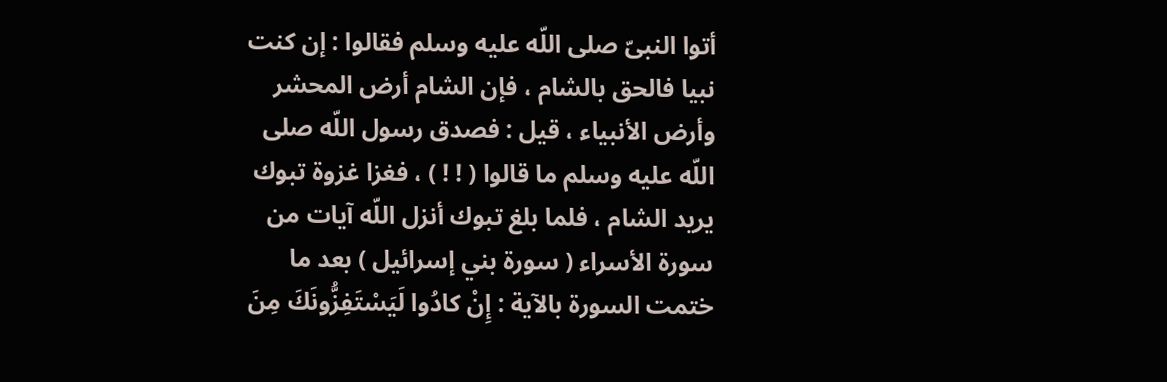أتوا النبىّ صلى اللّه عليه وسلم فقالوا : إن كنت نبيا فالحق بالشام ، فإن الشام أرض المحشر وأرض الأنبياء ، قيل : فصدق رسول اللّه صلى اللّه عليه وسلم ما قالوا ( ! ! ) ، فغزا غزوة تبوك يريد الشام ، فلما بلغ تبوك أنزل اللّه آيات من سورة الأسراء ( سورة بني إسرائيل ) بعد ما ختمت السورة بالآية : إِنْ كادُوا لَيَسْتَفِزُّونَكَ مِنَ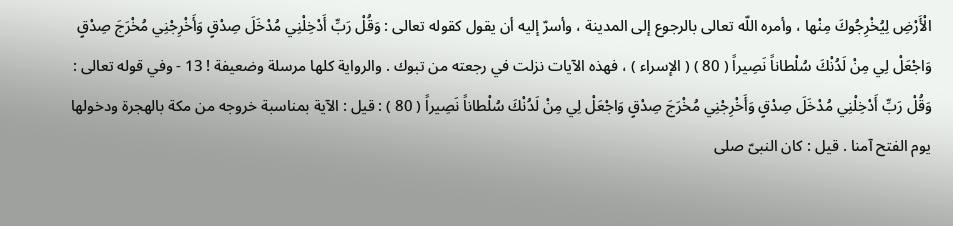الْأَرْضِ لِيُخْرِجُوكَ مِنْها ، وأمره اللّه تعالى بالرجوع إلى المدينة ، وأسرّ إليه أن يقول كقوله تعالى : وَقُلْ رَبِّ أَدْخِلْنِي مُدْخَلَ صِدْقٍ وَأَخْرِجْنِي مُخْرَجَ صِدْقٍ وَاجْعَلْ لِي مِنْ لَدُنْكَ سُلْطاناً نَصِيراً ( 80 ) ( الإسراء ) ، فهذه الآيات نزلت في رجعته من تبوك . والرواية كلها مرسلة وضعيفة ! 13 - وفي قوله تعالى : وَقُلْ رَبِّ أَدْخِلْنِي مُدْخَلَ صِدْقٍ وَأَخْرِجْنِي مُخْرَجَ صِدْقٍ وَاجْعَلْ لِي مِنْ لَدُنْكَ سُلْطاناً نَصِيراً ( 80 ) : قيل : الآية بمناسبة خروجه من مكة بالهجرة ودخولها يوم الفتح آمنا . قيل : كان النبىّ صلى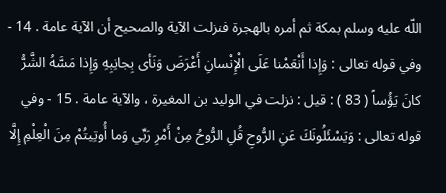اللّه عليه وسلم بمكة ثم أمره بالهجرة فنزلت الآية والصحيح أن الآية عامة . 14 - وفي قوله تعالى : وَإِذا أَنْعَمْنا عَلَى الْإِنْسانِ أَعْرَضَ وَنَأى بِجانِبِهِ وَإِذا مَسَّهُ الشَّرُّ كانَ يَؤُساً ( 83 ) : قيل : نزلت في الوليد بن المغيرة ، والآية عامة . 15 - وفي قوله تعالى : وَيَسْئَلُونَكَ عَنِ الرُّوحِ قُلِ الرُّوحُ مِنْ أَمْرِ رَبِّي وَما أُوتِيتُمْ مِنَ الْعِلْمِ إِلَّا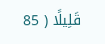قَلِيلًا ( 85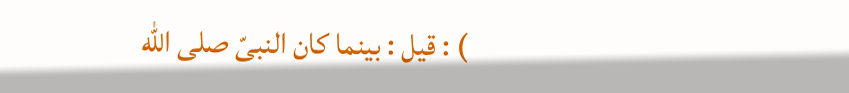) : قيل : بينما كان النبىّ صلى اللّه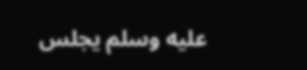عليه وسلم يجلس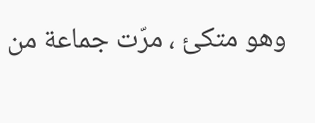وهو متكئ ، مرّت جماعة من